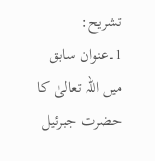تشریح:
1۔عنوان سابق میں اللہ تعالیٰ کا حضرت جبرئیل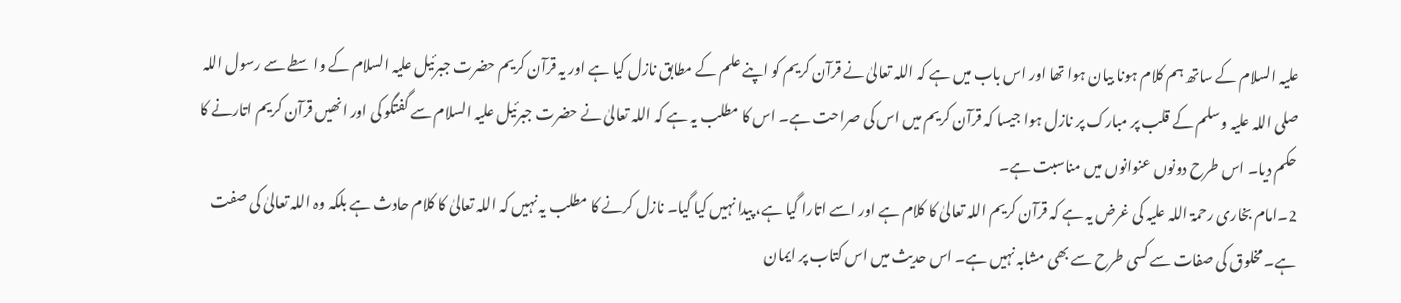علیہ السلام کے ساتھ ہم کلام ہونا بیان ہوا تھا اور اس باب میں ہے کہ اللہ تعالیٰ نے قرآن کریم کو اپنے علم کے مطابق نازل کیا ہے اور یہ قرآن کریم حضرت جبرئیل علیہ السلام کے واسطے سے رسول اللہ صلی اللہ علیہ وسلم کے قلب پر مبارک پر نازل ہوا جیسا کہ قرآن کریم میں اس کی صراحت ہے۔ اس کا مطلب یہ ہے کہ اللہ تعالیٰ نے حضرت جبرئیل علیہ السلام سے گفتگو کی اور انھیں قرآن کریم اتارنے کا حکم دیا۔ اس طرح دونوں عنوانوں میں مناسبت ہے۔
2۔امام بخاری رحمۃ اللہ علیہ کی غرض یہ ہے کہ قرآن کریم اللہ تعالیٰ کا کلام ہے اور اسے اتارا گیا ہے، پیدا نہیں کیا گیا۔ نازل کرنے کا مطلب یہ نہیں کہ اللہ تعالیٰ کا کلام حادث ہے بلکہ وہ اللہ تعالیٰ کی صفت ہے۔ مخلوق کی صفات سے کسی طرح سے بھی مشابہ نہیں ہے۔ اس حدیث میں اس کتاب پر ایمان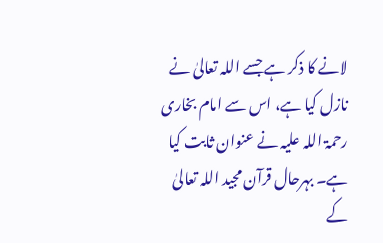لانے کا ذکر ہے جسے اللہ تعالیٰ نے نازل کیا ہے، اس سے امام بخاری رحمۃ اللہ علیہ نے عنوان ثابت کیا ہے۔ بہرحال قرآن مجید اللہ تعالیٰ کے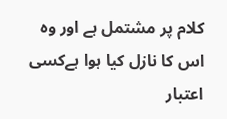کلام پر مشتمل ہے اور وہ اس کا نازل کیا ہوا ہےکسی اعتبار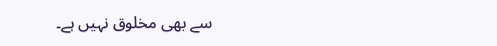سے بھی مخلوق نہیں ہے۔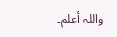واللہ أعلم۔